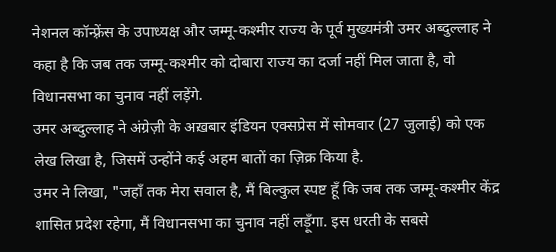नेशनल कॉन्फ़्रेंस के उपाध्यक्ष और जम्मू-कश्मीर राज्य के पूर्व मुख्यमंत्री उमर अब्दुल्लाह ने कहा है कि जब तक जम्मू-कश्मीर को दोबारा राज्य का दर्जा नहीं मिल जाता है, वो विधानसभा का चुनाव नहीं लड़ेंगे.
उमर अब्दुल्लाह ने अंग्रेज़ी के अख़बार इंडियन एक्सप्रेस में सोमवार (27 जुलाई) को एक लेख लिखा है, जिसमें उन्होंने कई अहम बातों का ज़िक्र किया है.
उमर ने लिखा, "जहाँ तक मेरा सवाल है, मैं बिल्कुल स्पष्ट हूँ कि जब तक जम्मू-कश्मीर केंद्र शासित प्रदेश रहेगा, मैं विधानसभा का चुनाव नहीं लड़ूँगा. इस धरती के सबसे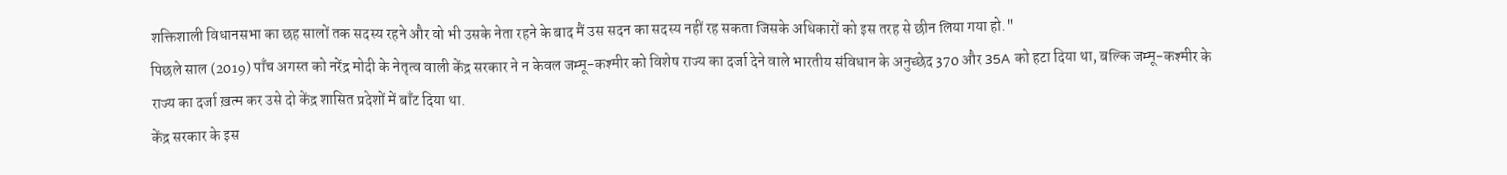शक्तिशाली विधानसभा का छह सालों तक सदस्य रहने और वो भी उसके नेता रहने के बाद मैं उस सदन का सदस्य नहीं रह सकता जिसके अधिकारों को इस तरह से छीन लिया गया हो."
पिछले साल (2019) पाँच अगस्त को नरेंद्र मोदी के नेतृत्व वाली केंद्र सरकार ने न केवल जम्मू-कश्मीर को विशेष राज्य का दर्जा देने वाले भारतीय संविधान के अनुच्छेद 370 और 35A को हटा दिया था, बल्कि जम्मू-कश्मीर के राज्य का दर्जा ख़त्म कर उसे दो केंद्र शासित प्रदेशों में बाँट दिया था.
केंद्र सरकार के इस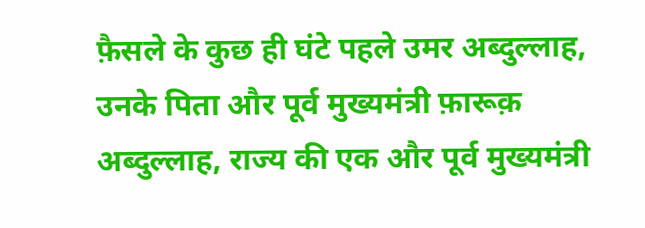फ़ैसले के कुछ ही घंटे पहले उमर अब्दुल्लाह, उनके पिता और पूर्व मुख्यमंत्री फ़ारूक़ अब्दुल्लाह, राज्य की एक और पूर्व मुख्यमंत्री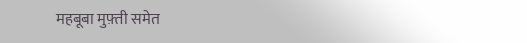महबूबा मुफ़्ती समेत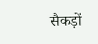सैकड़ों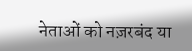नेताओं को नज़रबंद या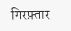गिरफ़्तार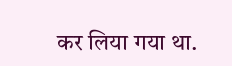कर लिया गया था.